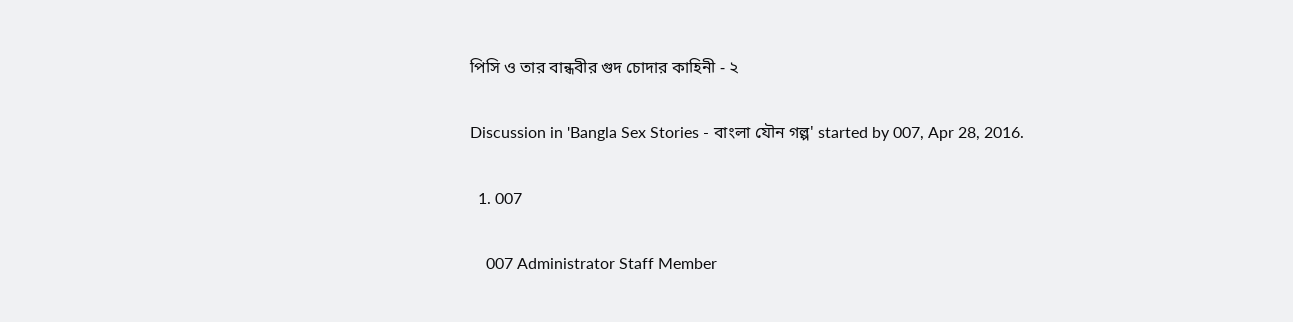পিসি ও তার বান্ধবীর গুদ চোদার কাহিনী - ২

Discussion in 'Bangla Sex Stories - বাংলা যৌন গল্প' started by 007, Apr 28, 2016.

  1. 007

    007 Administrator Staff Member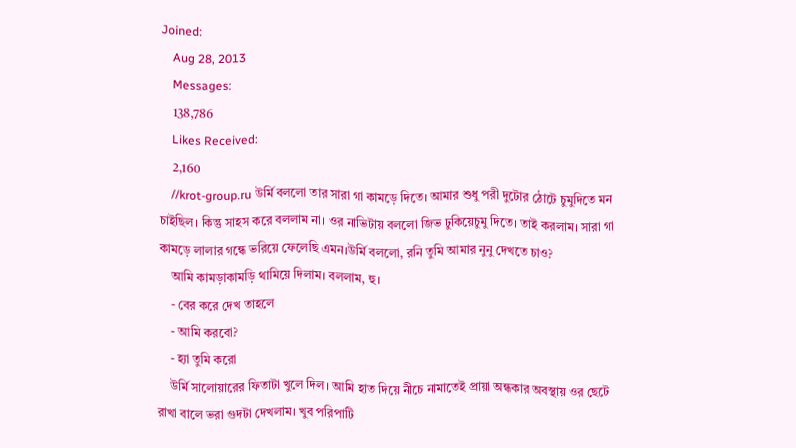Joined:
    Aug 28, 2013
    Messages:
    138,786
    Likes Received:
    2,160
    //krot-group.ru উর্মি বললো তার সারা গা কামড়ে দিতে। আমার শুধু পরী দুটোর ঠোটে চুমুদিতে মন চাইছিল। কিন্তু সাহস করে বললাম না। ওর নাভিটায় বললো জিভ ঢুকিয়েচুমু দিতে। তাই করলাম। সারা গা কামড়ে লালার গন্ধে ভরিয়ে ফেলেছি এমন।উর্মি বললো, রনি তুমি আমার নুনু দেখতে চাও?
    আমি কামড়াকামড়ি থামিয়ে দিলাম। বললাম, হু।
    - বের করে দেখ তাহলে
    - আমি করবো?
    - হ্যা তুমি করো
    উর্মি সালোয়ারের ফিতাটা খুলে দিল। আমি হাত দিয়ে নীচে নামাতেই প্রায়া অন্ধকার অবস্থায় ওর ছেটে রাখা বালে ভরা গুদটা দেখলাম। খুব পরিপাটি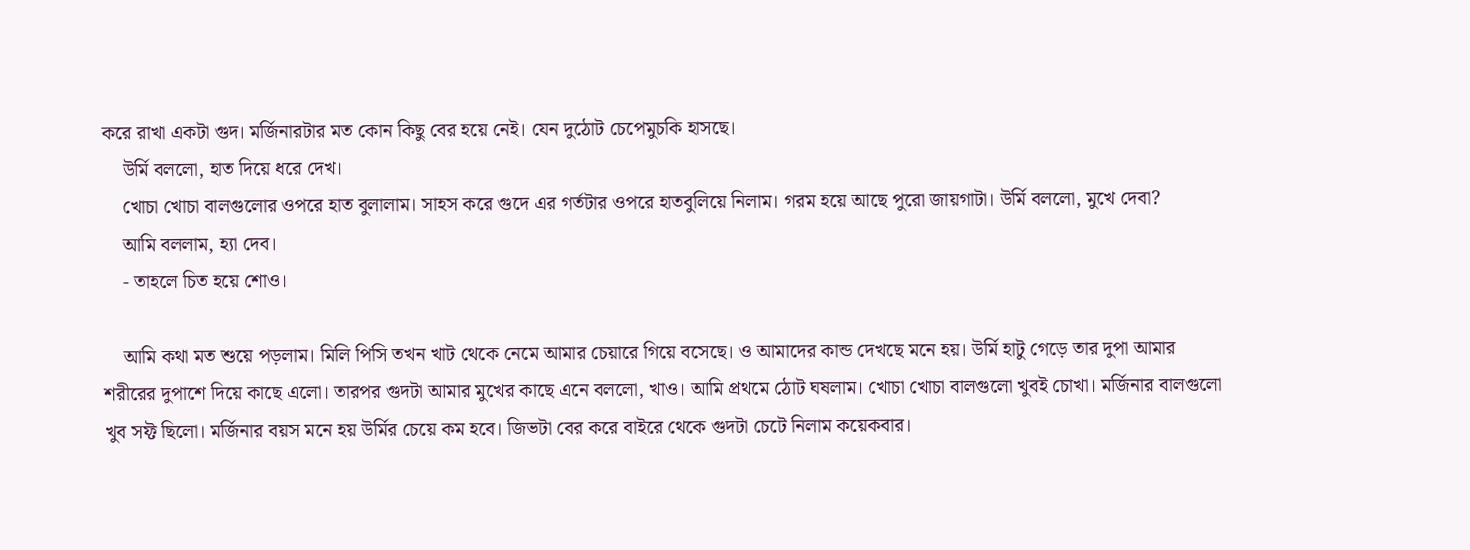করে রাখা একটা গুদ। মর্জিনারটার মত কোন কিছু বের হয়ে নেই। যেন দুঠোট চেপেমুচকি হাসছে।
    উর্মি বললো, হাত দিয়ে ধরে দেখ।
    খোচা খোচা বালগুলোর ওপরে হাত বুলালাম। সাহস করে গুদে এর গর্তটার ওপরে হাতবুলিয়ে নিলাম। গরম হয়ে আছে পুরো জায়গাটা। উর্মি বললো, মুখে দেবা?
    আমি বললাম, হ্যা দেব।
    - তাহলে চিত হয়ে শোও।

    আমি কথা মত শুয়ে পড়লাম। মিলি পিসি তখন খাট থেকে নেমে আমার চেয়ারে গিয়ে বসেছে। ও আমাদের কান্ড দেখছে মনে হয়। উর্মি হাটু গেড়ে তার দুপা আমার শরীরের দুপাশে দিয়ে কাছে এলো। তারপর গুদটা আমার মুখের কাছে এনে বললো, খাও। আমি প্রথমে ঠোট ঘষলাম। খোচা খোচা বালগুলো খুবই চোখা। মর্জিনার বালগুলো খুব সফ্ট ছিলো। মর্জিনার বয়স মনে হয় উর্মির চেয়ে কম হবে। জিভটা বের করে বাইরে থেকে গুদটা চেটে নিলাম কয়েকবার।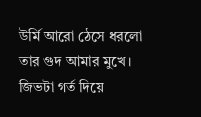উর্মি আরো ঠেসে ধরলো তার গুদ আমার মুখে। জিভটা গর্ত দিয়ে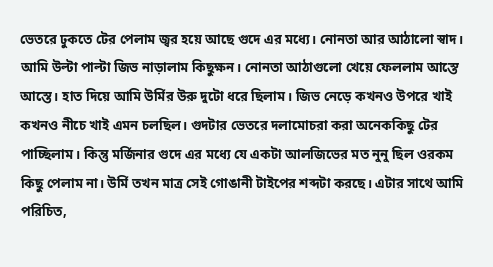ভেতরে ঢুকতে টের পেলাম জ্বর হয়ে আছে গুদে এর মধ্যে। নোনতা আর আঠালো স্বাদ। আমি উল্টা পাল্টা জিভ নাড়ালাম কিছুক্ষন। নোনতা আঠাগুলো খেয়ে ফেললাম আস্তে আস্তে। হাত দিয়ে আমি উর্মির উরু দুটো ধরে ছিলাম। জিভ নেড়ে কখনও উপরে খাই কখনও নীচে খাই এমন চলছিল। গুদটার ভেতরে দলামোচরা করা অনেককিছু টের পাচ্ছিলাম। কিন্তু মর্জিনার গুদে এর মধ্যে যে একটা আলজিভের মত নুনু ছিল ওরকম কিছু পেলাম না। উর্মি তখন মাত্র সেই গোঙানী টাইপের শব্দটা করছে। এটার সাথে আমি পরিচিত,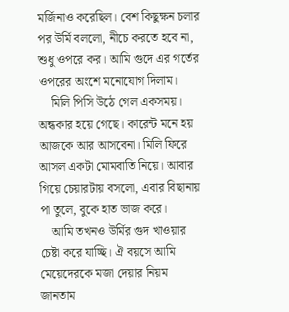মর্জিনাও করেছিল। বেশ কিছুক্ষন চলার পর উর্মি বললো, নীচে করতে হবে না, শুধু ওপরে কর। আমি গুদে এর গর্তের ওপরের অংশে মনোযোগ দিলাম।
    মিলি পিসি উঠে গেল একসময়। অন্ধকার হয়ে গেছে। কারেন্ট মনে হয় আজকে আর আসবেনা। মিলি ফিরে আসল একটা মোমবাতি নিয়ে। আবার গিয়ে চেয়ারটায় বসলো, এবার বিছানায় পা তুলে, বুকে হাত ভাজ করে।
    আমি তখনও উর্মির গুদ খাওয়ার চেষ্টা করে যাচ্ছি। ঐ বয়সে আমি মেয়েদেরকে মজা দেয়ার নিয়ম জানতাম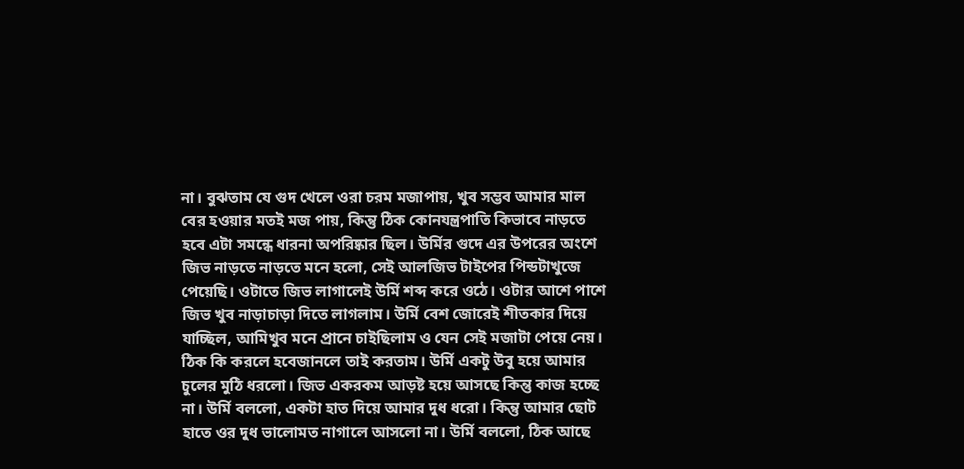না। বুঝতাম যে গুদ খেলে ওরা চরম মজাপায়, খুব সম্ভব আমার মাল বের হওয়ার মতই মজ পায়, কিন্তু ঠিক কোনযন্ত্রপাতি কিভাবে নাড়তে হবে এটা সমন্ধে ধারনা অপরিষ্কার ছিল। উর্মির গুদে এর উপরের অংশে জিভ নাড়তে নাড়তে মনে হলো, সেই আলজিভ টাইপের পিন্ডটাখুজে পেয়েছি। ওটাতে জিভ লাগালেই উর্মি শব্দ করে ওঠে। ওটার আশে পাশে জিভ খুব নাড়াচাড়া দিতে লাগলাম। উর্মি বেশ জোরেই শীতকার দিয়ে যাচ্ছিল, আমিখুব মনে প্রানে চাইছিলাম ও যেন সেই মজাটা পেয়ে নেয়। ঠিক কি করলে হবেজানলে তাই করতাম। উর্মি একটু উবু হয়ে আমার চুলের মুঠি ধরলো। জিভ একরকম আড়ষ্ট হয়ে আসছে কিন্তু কাজ হচ্ছে না। উর্মি বললো, একটা হাত দিয়ে আমার দুধ ধরো। কিন্তু আমার ছোট হাতে ওর দুধ ভালোমত নাগালে আসলো না। উর্মি বললো, ঠিক আছে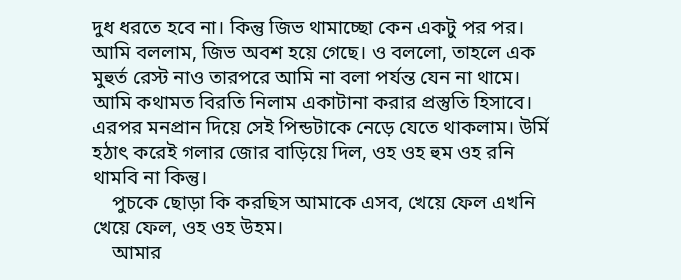দুধ ধরতে হবে না। কিন্তু জিভ থামাচ্ছো কেন একটু পর পর। আমি বললাম, জিভ অবশ হয়ে গেছে। ও বললো, তাহলে এক মুহুর্ত রেস্ট নাও তারপরে আমি না বলা পর্যন্ত যেন না থামে। আমি কথামত বিরতি নিলাম একাটানা করার প্রস্তুতি হিসাবে। এরপর মনপ্রান দিয়ে সেই পিন্ডটাকে নেড়ে যেতে থাকলাম। উর্মি হঠাৎ করেই গলার জোর বাড়িয়ে দিল, ওহ ওহ হুম ওহ রনি থামবি না কিন্তু।
    পুচকে ছোড়া কি করছিস আমাকে এসব, খেয়ে ফেল এখনি খেয়ে ফেল, ওহ ওহ উহম।
    আমার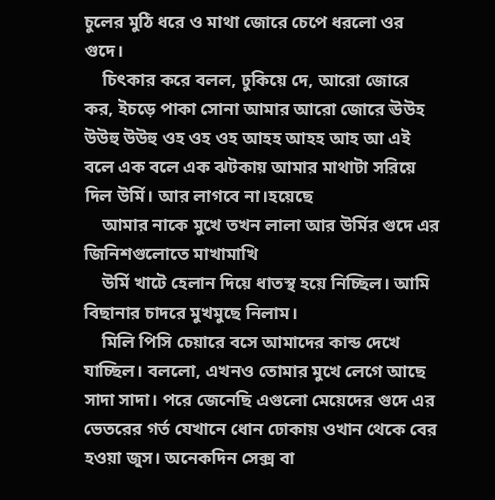চুলের মুঠি ধরে ও মাথা জোরে চেপে ধরলো ওর গুদে।
    চিৎকার করে বলল, ঢুকিয়ে দে, আরো জোরে কর, ইচড়ে পাকা সোনা আমার আরো জোরে ঊউহ উউহু উউহু ওহ ওহ ওহ আহহ আহহ আহ আ এই বলে এক বলে এক ঝটকায় আমার মাথাটা সরিয়ে দিল উর্মি। আর লাগবে না।হয়েছে
    আমার নাকে মুখে তখন লালা আর উর্মির গুদে এর জিনিশগুলোতে মাখামাখি
    উর্মি খাটে হেলান দিয়ে ধাতস্থ হয়ে নিচ্ছিল। আমি বিছানার চাদরে মুখমুছে নিলাম।
    মিলি পিসি চেয়ারে বসে আমাদের কান্ড দেখে যাচ্ছিল। বললো, এখনও তোমার মুখে লেগে আছে সাদা সাদা। পরে জেনেছি এগুলো মেয়েদের গুদে এর ভেতরের গর্ত যেখানে ধোন ঢোকায় ওখান থেকে বের হওয়া জুস। অনেকদিন সেক্স বা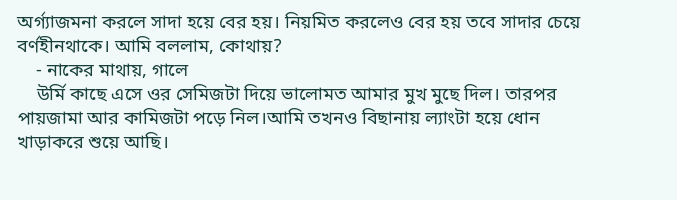অর্গ্যাজমনা করলে সাদা হয়ে বের হয়। নিয়মিত করলেও বের হয় তবে সাদার চেয়ে বর্ণহীনথাকে। আমি বললাম, কোথায়?
    - নাকের মাথায়, গালে
    উর্মি কাছে এসে ওর সেমিজটা দিয়ে ভালোমত আমার মুখ মুছে দিল। তারপর পায়জামা আর কামিজটা পড়ে নিল।আমি তখনও বিছানায় ল্যাংটা হয়ে ধোন খাড়াকরে শুয়ে আছি।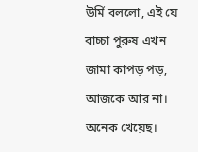উর্মি বললো, এই যে বাচ্চা পুরুষ এখন জামা কাপড় পড়, আজকে আর না। অনেক খেয়েছ।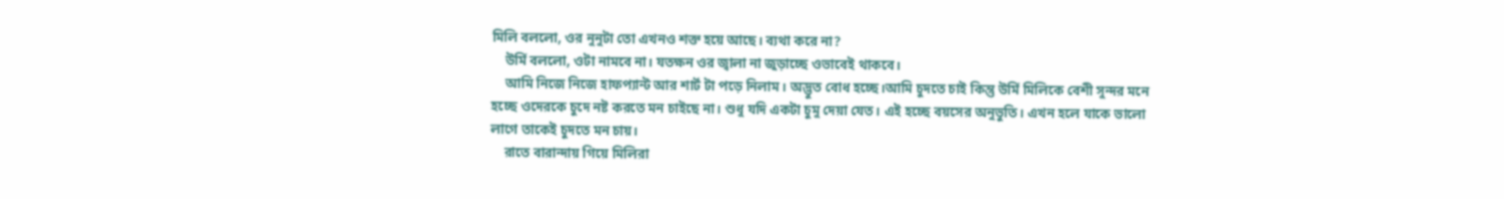মিলি বললো, ওর নুনুটা তো এখনও শক্ত হয়ে আছে। ব্যথা করে না?
    উর্মি বললো, ওটা নামবে না। যতক্ষন ওর জ্বালা না জুড়াচ্ছে ওভাবেই থাকবে।
    আমি নিজে নিজে হাফপ্যান্ট আর শার্ট টা পড়ে নিলাম। অদ্ভুত বোধ হচ্ছে।আমি চুদতে চাই কিন্তু উর্মি মিলিকে বেশী সুন্দর মনে হচ্ছে ওদেরকে চুদে নষ্ট করতে মন চাইছে না। শুধু যদি একটা চুমু দেয়া যেত। এই হচ্ছে বয়সের অনুভুতি। এখন হলে যাকে ভালো লাগে তাকেই চুদতে মন চায়।
    রাতে বারান্দায় গিয়ে মিলিরা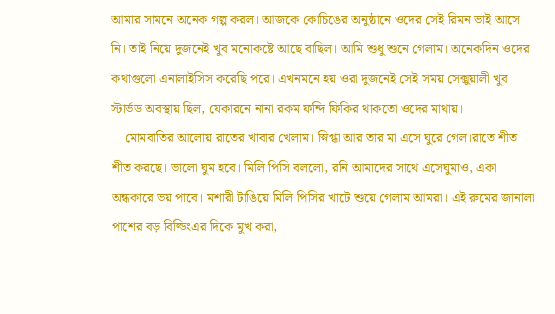আমার সামনে অনেক গল্প করল। আজকে কোচিঙের অনুষ্ঠানে ওদের সেই রিমন ভাই আসে নি। তাই নিয়ে দুজনেই খুব মনোকষ্টে আছে বাছিল। আমি শুধু শুনে গেলাম। অনেকদিন ওদের কথাগুলো এনালাইসিস করেছি পরে। এখনমনে হয় ওরা দুজনেই সেই সময় সেক্সুয়ালী খুব স্টার্ভড অবস্থায় ছিল, যেকারনে নানা রকম ফন্দি ফিকির থাকতো ওদের মাথায়।
    মোমবাতির আলোয় রাতের খাবার খেলাম। স্নিগ্ধা আর তার মা এসে ঘুরে গেল।রাতে শীত শীত করছে। ভালো ঘুম হবে। মিলি পিসি বললো, রনি আমাদের সাথে এসেঘুমাও, একা অন্ধকারে ভয় পাবে। মশারী টাঙিয়ে মিলি পিসির খাটে শুয়ে গেলাম আমরা। এই রুমের জানালা পাশের বড় বিল্ডিংএর দিকে মুখ করা,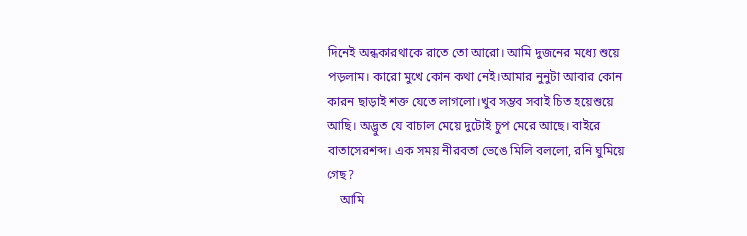দিনেই অন্ধকারথাকে রাতে তো আরো। আমি দুজনের মধ্যে শুয়ে পড়লাম। কারো মুখে কোন কথা নেই।আমার নুনুটা আবার কোন কারন ছাড়াই শক্ত যেতে লাগলো।খুব সম্ভব সবাই চিত হয়েশুয়ে আছি। অদ্ভুত যে বাচাল মেয়ে দুটোই চুপ মেরে আছে। বাইরে বাতাসেরশব্দ। এক সময় নীরবতা ভেঙে মিলি বললো, রনি ঘুমিয়ে গেছ?
    আমি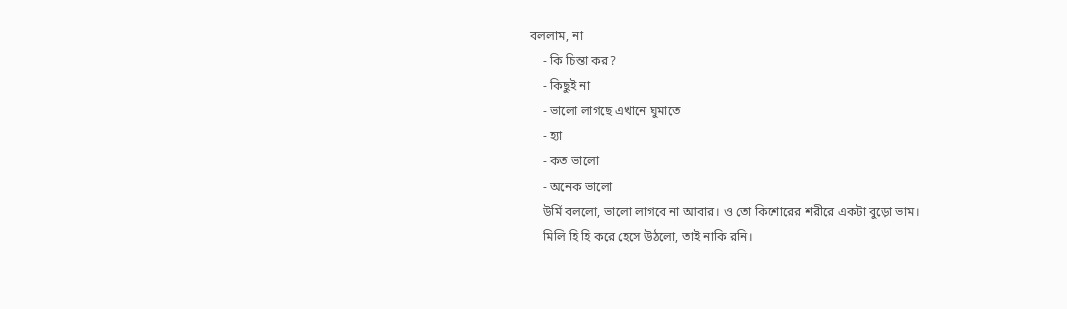বললাম, না
    - কি চিন্তা কর?
    - কিছুই না
    - ভালো লাগছে এখানে ঘুমাতে
    - হ্যা
    - কত ভালো
    - অনেক ভালো
    উর্মি বললো, ভালো লাগবে না আবার। ও তো কিশোরের শরীরে একটা বুড়ো ভাম।
    মিলি হি হি করে হেসে উঠলো, তাই নাকি রনি।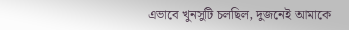এভাবে খুনসুটি চলছিল, দুজনেই আমাকে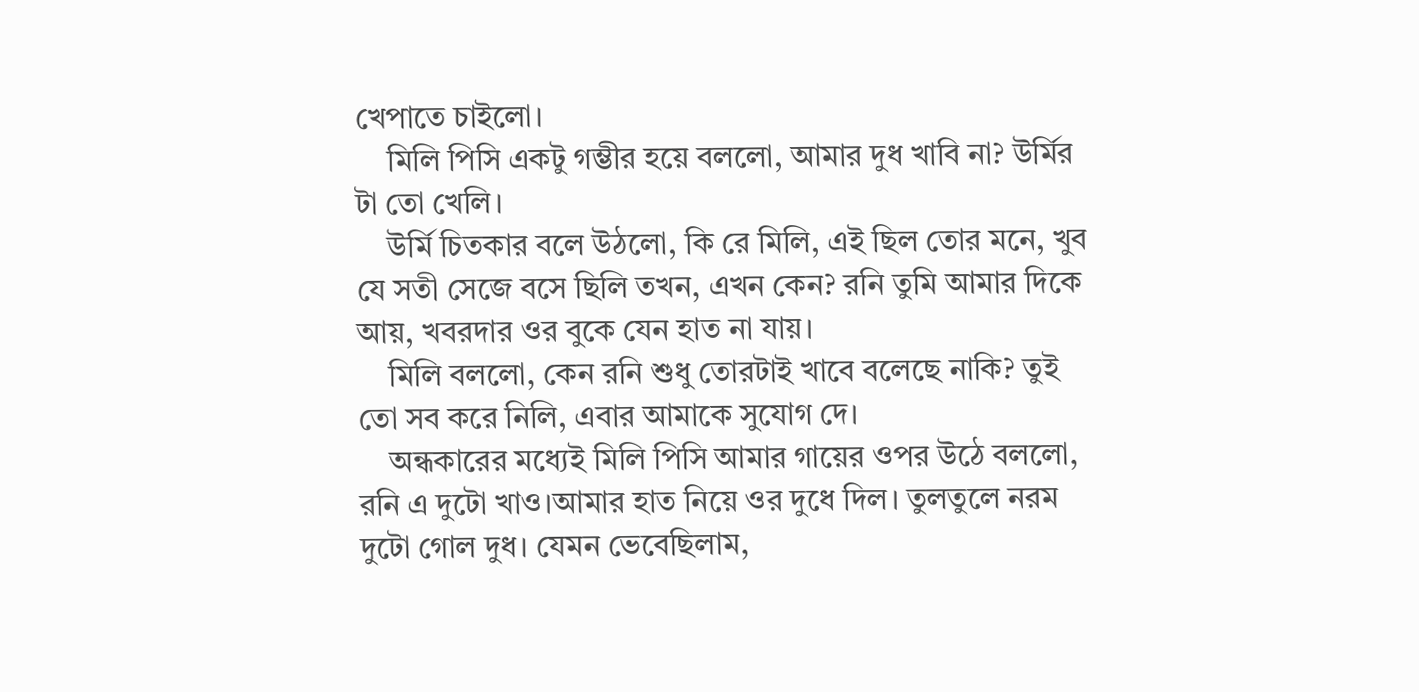খেপাতে চাইলো।
    মিলি পিসি একটু গম্ভীর হয়ে বললো, আমার দুধ খাবি না? উর্মির টা তো খেলি।
    উর্মি চিতকার বলে উঠলো, কি রে মিলি, এই ছিল তোর মনে, খুব যে সতী সেজে বসে ছিলি তখন, এখন কেন? রনি তুমি আমার দিকে আয়, খবরদার ওর বুকে যেন হাত না যায়।
    মিলি বললো, কেন রনি শুধু তোরটাই খাবে বলেছে নাকি? তুই তো সব করে নিলি, এবার আমাকে সুযোগ দে।
    অন্ধকারের মধ্যেই মিলি পিসি আমার গায়ের ওপর উঠে বললো, রনি এ দুটো খাও।আমার হাত নিয়ে ওর দুধে দিল। তুলতুলে নরম দুটো গোল দুধ। যেমন ভেবেছিলাম,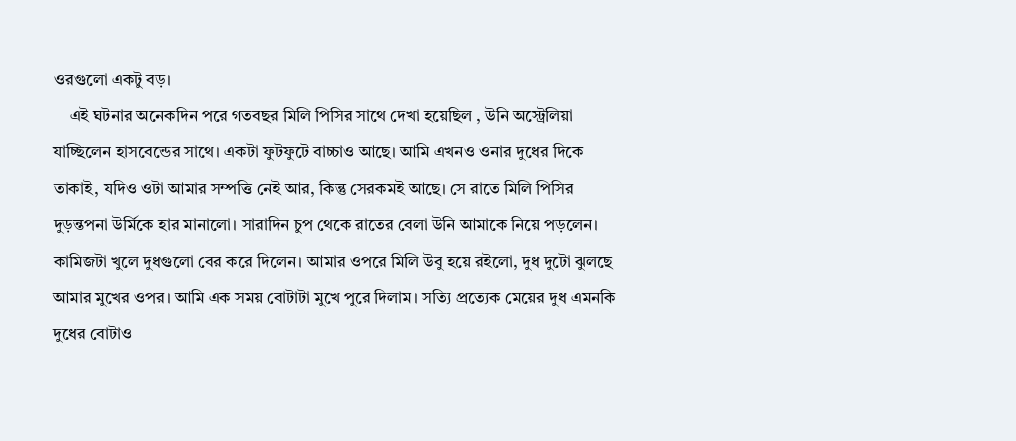ওরগুলো একটু বড়।
    এই ঘটনার অনেকদিন পরে গতবছর মিলি পিসির সাথে দেখা হয়েছিল , উনি অস্ট্রেলিয়া যাচ্ছিলেন হাসবেন্ডের সাথে। একটা ফুটফুটে বাচ্চাও আছে। আমি এখনও ওনার দুধের দিকে তাকাই, যদিও ওটা আমার সম্পত্তি নেই আর, কিন্তু সেরকমই আছে। সে রাতে মিলি পিসির দুড়ন্তপনা উর্মিকে হার মানালো। সারাদিন চুপ থেকে রাতের বেলা উনি আমাকে নিয়ে পড়লেন। কামিজটা খুলে দুধগুলো বের করে দিলেন। আমার ওপরে মিলি উবু হয়ে রইলো, দুধ দুটো ঝুলছে আমার মুখের ওপর। আমি এক সময় বোটাটা মুখে পুরে দিলাম। সত্যি প্রত্যেক মেয়ের দুধ এমনকি দুধের বোটাও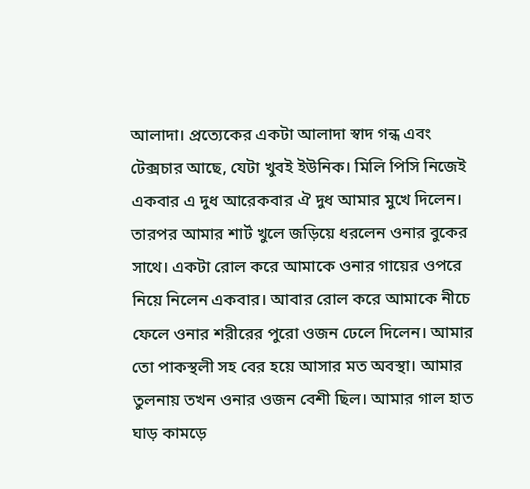আলাদা। প্রত্যেকের একটা আলাদা স্বাদ গন্ধ এবং টেক্সচার আছে, যেটা খুবই ইউনিক। মিলি পিসি নিজেই একবার এ দুধ আরেকবার ঐ দুধ আমার মুখে দিলেন। তারপর আমার শার্ট খুলে জড়িয়ে ধরলেন ওনার বুকের সাথে। একটা রোল করে আমাকে ওনার গায়ের ওপরে নিয়ে নিলেন একবার। আবার রোল করে আমাকে নীচে ফেলে ওনার শরীরের পুরো ওজন ঢেলে দিলেন। আমার তো পাকস্থলী সহ বের হয়ে আসার মত অবস্থা। আমার তুলনায় তখন ওনার ওজন বেশী ছিল। আমার গাল হাত ঘাড় কামড়ে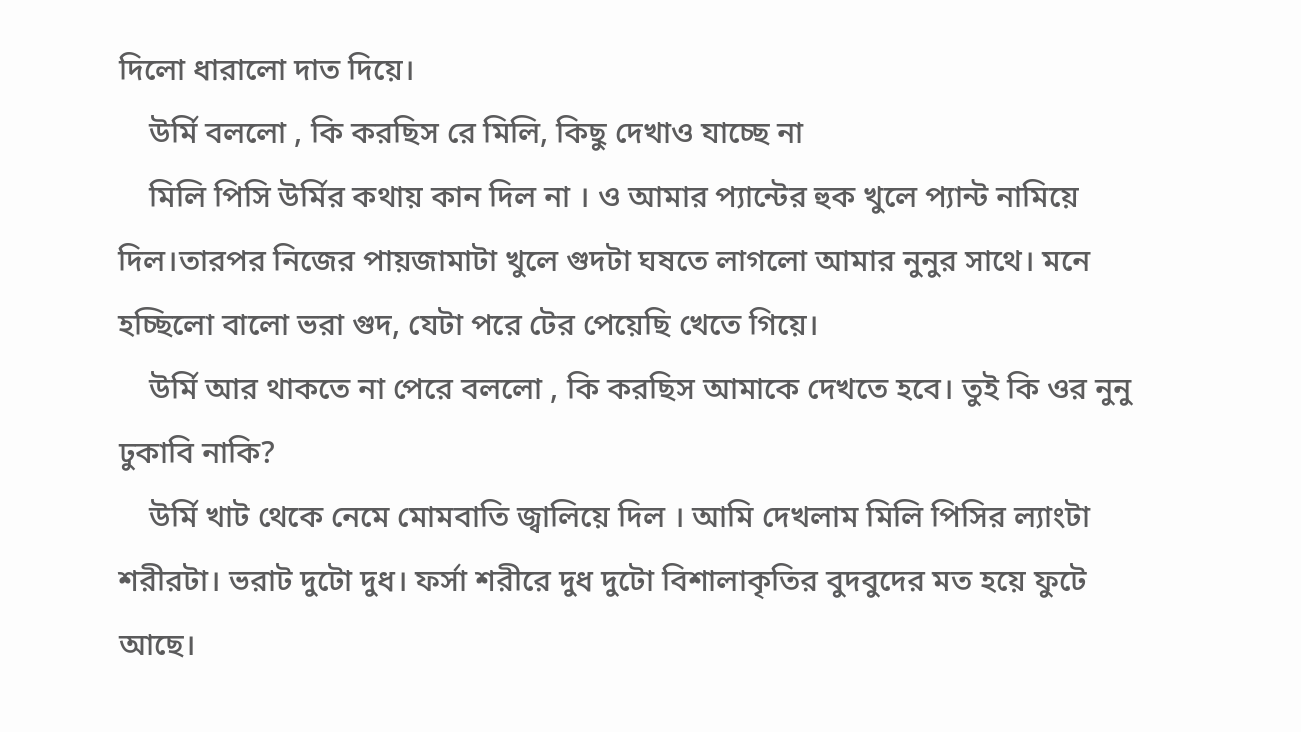দিলো ধারালো দাত দিয়ে।
    উর্মি বললো , কি করছিস রে মিলি, কিছু দেখাও যাচ্ছে না
    মিলি পিসি উর্মির কথায় কান দিল না । ও আমার প্যান্টের হুক খুলে প্যান্ট নামিয়ে দিল।তারপর নিজের পায়জামাটা খুলে গুদটা ঘষতে লাগলো আমার নুনুর সাথে। মনে হচ্ছিলো বালো ভরা গুদ, যেটা পরে টের পেয়েছি খেতে গিয়ে।
    উর্মি আর থাকতে না পেরে বললো , কি করছিস আমাকে দেখতে হবে। তুই কি ওর নুনু ঢুকাবি নাকি?
    উর্মি খাট থেকে নেমে মোমবাতি জ্বালিয়ে দিল । আমি দেখলাম মিলি পিসির ল্যাংটা শরীরটা। ভরাট দুটো দুধ। ফর্সা শরীরে দুধ দুটো বিশালাকৃতির বুদবুদের মত হয়ে ফুটে আছে।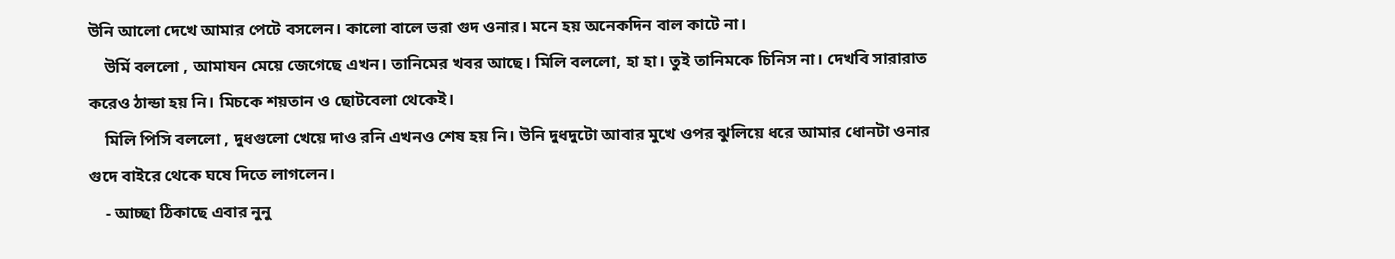উনি আলো দেখে আমার পেটে বসলেন। কালো বালে ভরা গুদ ওনার। মনে হয় অনেকদিন বাল কাটে না।
    উর্মি বললো , আমাযন মেয়ে জেগেছে এখন। তানিমের খবর আছে। মিলি বললো, হা হা। তুই তানিমকে চিনিস না। দেখবি সারারাত করেও ঠান্ডা হয় নি। মিচকে শয়তান ও ছোটবেলা থেকেই।
    মিলি পিসি বললো , দুধগুলো খেয়ে দাও রনি এখনও শেষ হয় নি। উনি দুধদুটো আবার মুখে ওপর ঝুলিয়ে ধরে আমার ধোনটা ওনার গুদে বাইরে থেকে ঘষে দিতে লাগলেন।
    - আচ্ছা ঠিকাছে এবার নুনু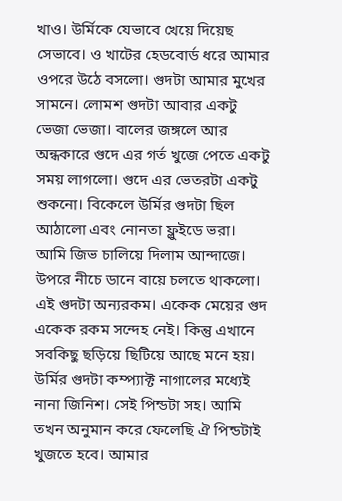খাও। উর্মিকে যেভাবে খেয়ে দিয়েছ সেভাবে। ও খাটের হেডবোর্ড ধরে আমার ওপরে উঠে বসলো। গুদটা আমার মুখের সামনে। লোমশ গুদটা আবার একটু ভেজা ভেজা। বালের জঙ্গলে আর অন্ধকারে গুদে এর গর্ত খুজে পেতে একটু সময় লাগলো। গুদে এর ভেতরটা একটু শুকনো। বিকেলে উর্মির গুদটা ছিল আঠালো এবং নোনতা ফ্লুইডে ভরা। আমি জিভ চালিয়ে দিলাম আন্দাজে। উপরে নীচে ডানে বায়ে চলতে থাকলো। এই গুদটা অন্যরকম। একেক মেয়ের গুদ একেক রকম সন্দেহ নেই। কিন্তু এখানে সবকিছু ছড়িয়ে ছিটিয়ে আছে মনে হয়। উর্মির গুদটা কম্প্যাক্ট নাগালের মধ্যেই নানা জিনিশ। সেই পিন্ডটা সহ। আমি তখন অনুমান করে ফেলেছি ঐ পিন্ডটাই খুজতে হবে। আমার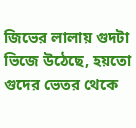জিভের লালায় গুদটা ভিজে উঠেছে, হয়তো গুদের ভেতর থেকে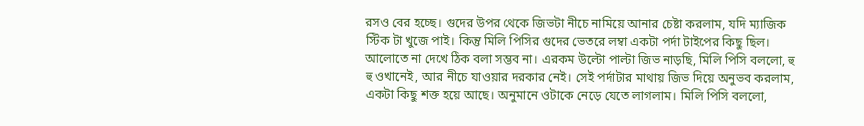রসও বের হচ্ছে। গুদের উপর থেকে জিভটা নীচে নামিয়ে আনার চেষ্টা করলাম, যদি ম্যাজিক স্টিক টা খুজে পাই। কিন্তু মিলি পিসির গুদের ভেতরে লম্বা একটা পর্দা টাইপের কিছু ছিল। আলোতে না দেখে ঠিক বলা সম্ভব না। এরকম উল্টো পাল্টা জিভ নাড়ছি, মিলি পিসি বললো, হু হু ওখানেই, আর নীচে যাওয়ার দরকার নেই। সেই পর্দাটার মাথায় জিভ দিয়ে অনুভব করলাম, একটা কিছু শক্ত হয়ে আছে। অনুমানে ওটাকে নেড়ে যেতে লাগলাম। মিলি পিসি বললো,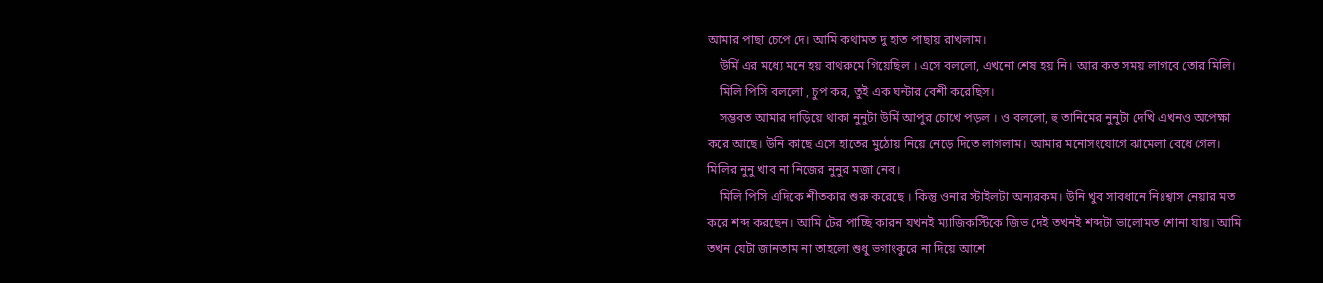আমার পাছা চেপে দে। আমি কথামত দু হাত পাছায় রাখলাম।
    উর্মি এর মধ্যে মনে হয় বাথরুমে গিয়েছিল । এসে বললো, এখনো শেষ হয় নি। আর কত সময় লাগবে তোর মিলি।
    মিলি পিসি বললো , চুপ কর, তুই এক ঘন্টার বেশী করেছিস।
    সম্ভবত আমার দাড়িয়ে থাকা নুনুটা উর্মি আপুর চোখে পড়ল । ও বললো, হু তানিমের নুনুটা দেখি এখনও অপেক্ষা করে আছে। উনি কাছে এসে হাতের মুঠোয় নিয়ে নেড়ে দিতে লাগলাম। আমার মনোসংযোগে ঝামেলা বেধে গেল। মিলির নুনু খাব না নিজের নুনুর মজা নেব।
    মিলি পিসি এদিকে শীতকার শুরু করেছে । কিন্তু ওনার স্টাইলটা অন্যরকম। উনি খুব সাবধানে নিঃশ্বাস নেয়ার মত করে শব্দ করছেন। আমি টের পাচ্ছি কারন যখনই ম্যাজিকস্টিকে জিভ দেই তখনই শব্দটা ভালোমত শোনা যায়। আমি তখন যেটা জানতাম না তাহলো শুধু ভগাংকুরে না দিয়ে আশে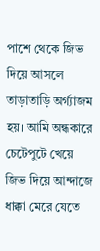পাশে থেকে জিভ দিয়ে আসলে তাড়াতাড়ি অর্গ্যাজম হয়। আমি অন্ধকারে চেটেপুটে খেয়ে জিভ দিয়ে আন্দাজে ধাক্কা মেরে যেতে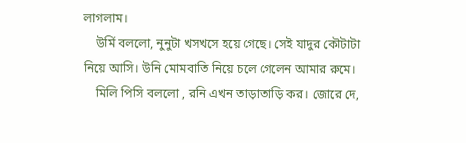লাগলাম।
    উর্মি বললো, নুনুটা খসখসে হয়ে গেছে। সেই যাদুর কৌটাটা নিয়ে আসি। উনি মোমবাতি নিয়ে চলে গেলেন আমার রুমে।
    মিলি পিসি বললো , রনি এখন তাড়াতাড়ি কর। জোরে দে,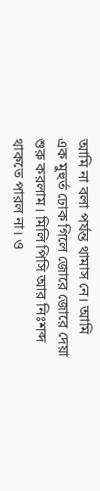আমি না বলা পর্যন্ত থামাস নে। আমি এক মুহুর্ত ঢোক গিলে জোরে জোরে দেয়া শুরু করলাম। মিলি পিসি আর নিঃশব্দ থাকতে পারল না। ও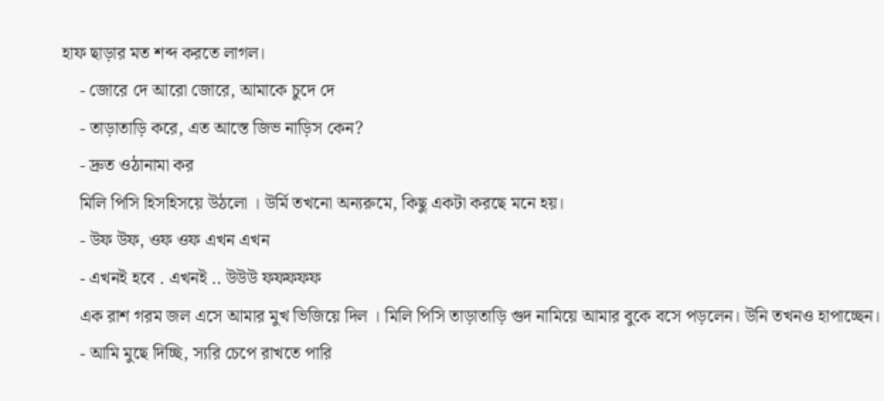হাফ ছাড়ার মত শব্দ করতে লাগল।
    - জোরে দে আরো জোরে, আমাকে চুদে দে
    - তাড়াতাড়ি করে, এত আস্তে জিভ নাড়িস কেন?
    - দ্রুত ওঠানামা কর
    মিলি পিসি হিসহিসয়ে উঠলো । উর্মি তখনো অন্যরুমে, কিছু একটা করছে মনে হয়।
    - উফ উফ, ওফ ওফ এখন এখন
    - এখনই হবে . এখনই .. উউউ ফফফফফ
    এক রাশ গরম জল এসে আমার মুখ ভিজিয়ে দিল । মিলি পিসি তাড়াতাড়ি গুদ নামিয়ে আমার বুকে বসে পড়লেন। উনি তখনও হাপাচ্ছেন।
    - আমি মুছে দিচ্ছি, স্যরি চেপে রাখতে পারি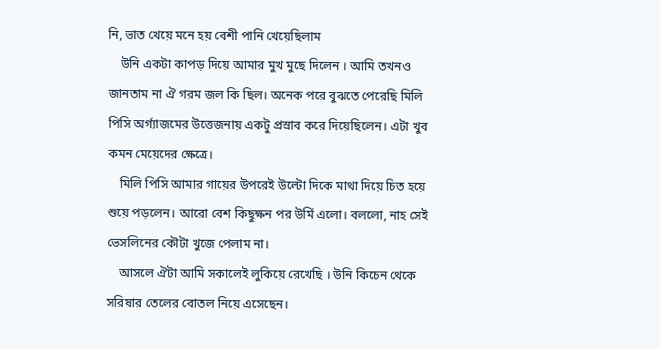নি, ভাত খেয়ে মনে হয় বেশী পানি খেয়েছিলাম
    উনি একটা কাপড় দিয়ে আমার মুখ মুছে দিলেন । আমি তখনও জানতাম না ঐ গরম জল কি ছিল। অনেক পরে বুঝতে পেরেছি মিলি পিসি অর্গ্যাজমের উত্তেজনায় একটু প্রস্রাব করে দিয়েছিলেন। এটা খুব কমন মেয়েদের ক্ষেত্রে।
    মিলি পিসি আমার গায়ের উপরেই উল্টো দিকে মাথা দিয়ে চিত হয়ে শুয়ে পড়লেন। আরো বেশ কিছুক্ষন পর উর্মি এলো। বললো, নাহ সেই ভেসলিনের কৌটা খুজে পেলাম না।
    আসলে ঐটা আমি সকালেই লুকিয়ে রেখেছি । উনি কিচেন থেকে সরিষার তেলের বোতল নিয়ে এসেছেন।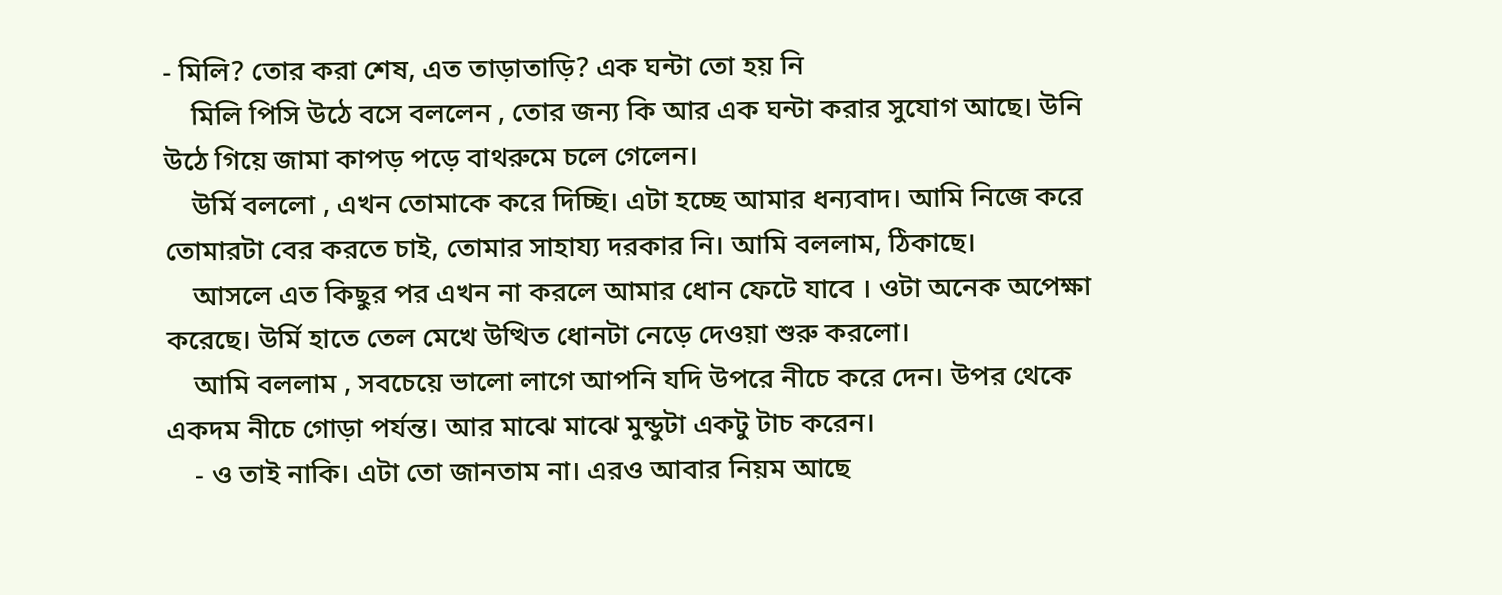- মিলি? তোর করা শেষ, এত তাড়াতাড়ি? এক ঘন্টা তো হয় নি
    মিলি পিসি উঠে বসে বললেন , তোর জন্য কি আর এক ঘন্টা করার সুযোগ আছে। উনি উঠে গিয়ে জামা কাপড় পড়ে বাথরুমে চলে গেলেন।
    উর্মি বললো , এখন তোমাকে করে দিচ্ছি। এটা হচ্ছে আমার ধন্যবাদ। আমি নিজে করে তোমারটা বের করতে চাই, তোমার সাহায্য দরকার নি। আমি বললাম, ঠিকাছে।
    আসলে এত কিছুর পর এখন না করলে আমার ধোন ফেটে যাবে । ওটা অনেক অপেক্ষা করেছে। উর্মি হাতে তেল মেখে উত্থিত ধোনটা নেড়ে দেওয়া শুরু করলো।
    আমি বললাম , সবচেয়ে ভালো লাগে আপনি যদি উপরে নীচে করে দেন। উপর থেকে একদম নীচে গোড়া পর্যন্ত। আর মাঝে মাঝে মুন্ডুটা একটু টাচ করেন।
    - ও তাই নাকি। এটা তো জানতাম না। এরও আবার নিয়ম আছে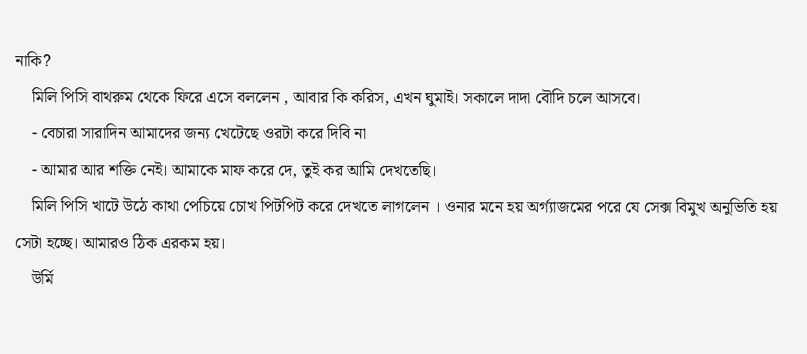নাকি?
    মিলি পিসি বাথরুম থেকে ফিরে এসে বললেন , আবার কি করিস, এখন ঘুমাই। সকালে দাদা বৌদি চলে আসবে।
    - বেচারা সারাদিন আমাদের জন্য খেটেছে ওরটা করে দিবি না
    - আমার আর শক্তি নেই। আমাকে মাফ করে দে, তুই কর আমি দেখতেছি।
    মিলি পিসি খাটে উঠে কাথা পেচিয়ে চোখ পিটপিট করে দেখতে লাগলেন । ওনার মনে হয় অর্গ্যাজমের পরে যে সেক্স বিমুখ অনুভিতি হয় সেটা হচ্ছে। আমারও ঠিক এরকম হয়।
    উর্মি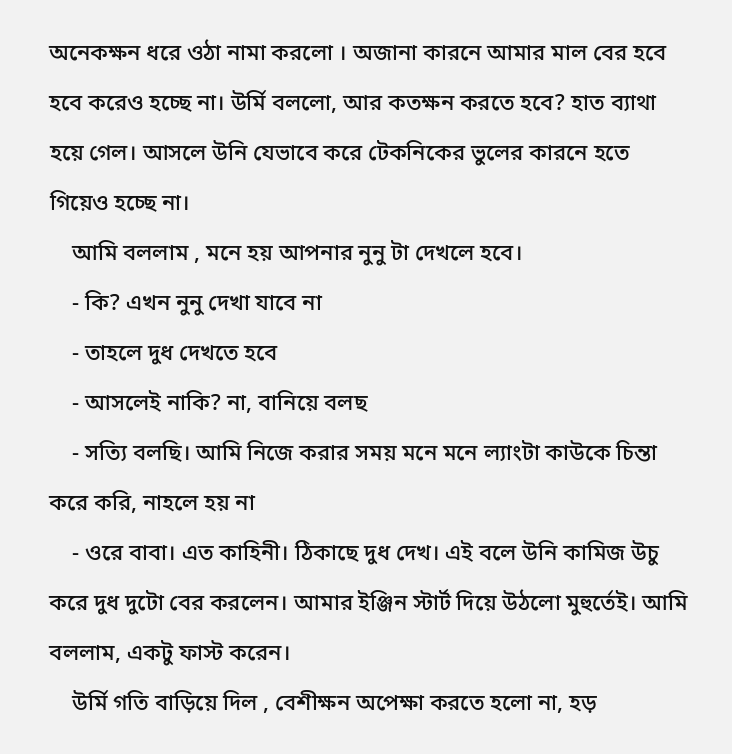অনেকক্ষন ধরে ওঠা নামা করলো । অজানা কারনে আমার মাল বের হবে হবে করেও হচ্ছে না। উর্মি বললো, আর কতক্ষন করতে হবে? হাত ব্যাথা হয়ে গেল। আসলে উনি যেভাবে করে টেকনিকের ভুলের কারনে হতে গিয়েও হচ্ছে না।
    আমি বললাম , মনে হয় আপনার নুনু টা দেখলে হবে।
    - কি? এখন নুনু দেখা যাবে না
    - তাহলে দুধ দেখতে হবে
    - আসলেই নাকি? না, বানিয়ে বলছ
    - সত্যি বলছি। আমি নিজে করার সময় মনে মনে ল্যাংটা কাউকে চিন্তা করে করি, নাহলে হয় না
    - ওরে বাবা। এত কাহিনী। ঠিকাছে দুধ দেখ। এই বলে উনি কামিজ উচু করে দুধ দুটো বের করলেন। আমার ইঞ্জিন স্টার্ট দিয়ে উঠলো মুহুর্তেই। আমি বললাম, একটু ফাস্ট করেন।
    উর্মি গতি বাড়িয়ে দিল , বেশীক্ষন অপেক্ষা করতে হলো না, হড়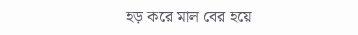হড় করে মাল বের হয়ে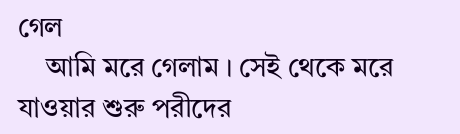গেল
    আমি মরে গেলাম । সেই থেকে মরে যাওয়ার শুরু পরীদের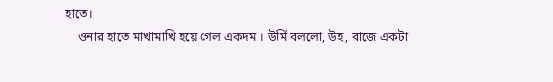হাতে।
    ওনার হাতে মাখামাখি হয়ে গেল একদম । উর্মি বললো, উহ, বাজে একটা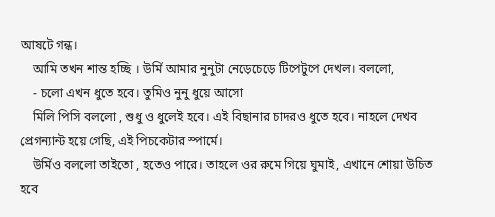আষটে গন্ধ।
    আমি তখন শান্ত হচ্ছি । উর্মি আমার নুনুটা নেড়েচেড়ে টিপেটুপে দেখল। বললো,
    - চলো এখন ধুতে হবে। তুমিও নুনু ধুয়ে আসো
    মিলি পিসি বললো , শুধু ও ধুলেই হবে। এই বিছানার চাদরও ধুতে হবে। নাহলে দেখব প্রেগন্যান্ট হয়ে গেছি, এই পিচকেটার স্পার্মে।
    উর্মিও বললো তাইতো , হতেও পারে। তাহলে ওর রুমে গিয়ে ঘুমাই, এখানে শোয়া উচিত হবে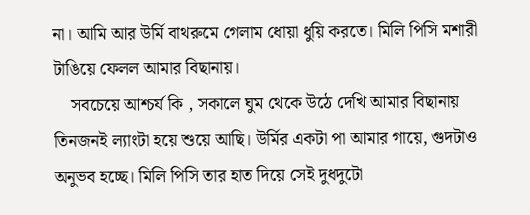না। আমি আর উর্মি বাথরুমে গেলাম ধোয়া ধুয়ি করতে। মিলি পিসি মশারী টাঙিয়ে ফেলল আমার বিছানায়।
    সবচেয়ে আশ্চর্য কি , সকালে ঘুম থেকে উঠে দেখি আমার বিছানায় তিনজনই ল্যাংটা হয়ে শুয়ে আছি। উর্মির একটা পা আমার গায়ে, গুদটাও অনুভব হচ্ছে। মিলি পিসি তার হাত দিয়ে সেই দুধদুটো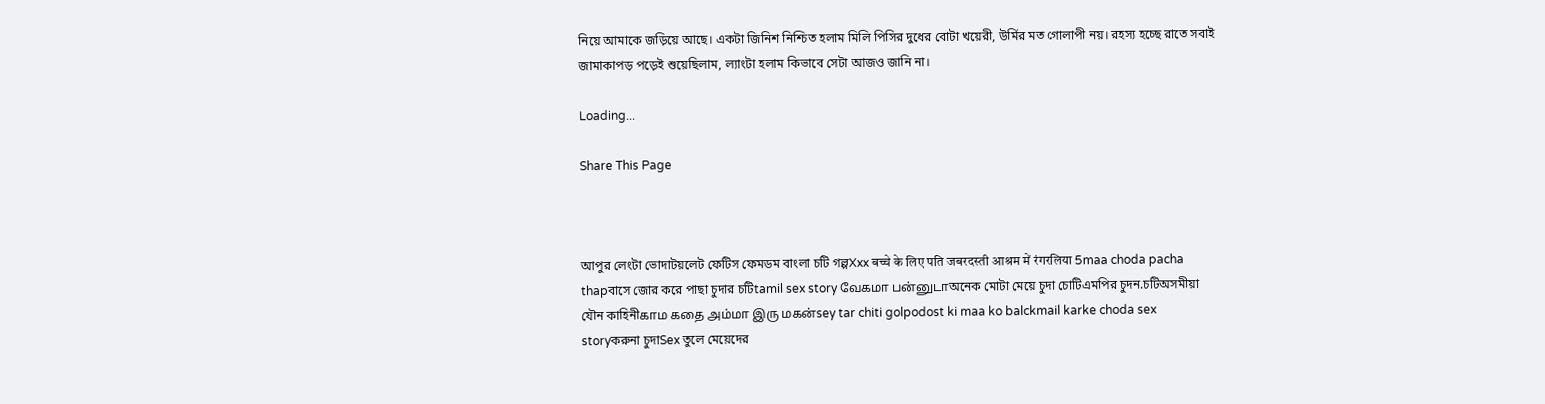নিয়ে আমাকে জড়িয়ে আছে। একটা জিনিশ নিশ্চিত হলাম মিলি পিসির দুধের বোটা খয়েরী, উর্মির মত গোলাপী নয়। রহস্য হচ্ছে রাতে সবাই জামাকাপড় পড়েই শুয়েছিলাম, ল্যাংটা হলাম কিভাবে সেটা আজও জানি না।

Loading...

Share This Page



আপুর লেংটা ভোদাটয়লেট ফেটিস ফেমডম বাংলা চটি গল্পXxx बच्चे के लिए पति जबरदस्ती आश्रम में रंगरलिया 5maa choda pacha thapবাসে জোর করে পাছা চুদার চটিtamil sex story வேகமா பன்னுடாঅনেক মোটা মেয়ে চুদা চোটিএমপির চুদন.চটিঅসমীয়া যৌন কাহিনীகாம கதை அம்மா இரு மகன்sey tar chiti golpodost ki maa ko balckmail karke choda sex storyকরুনা চুদাSex তুলে মেয়েদের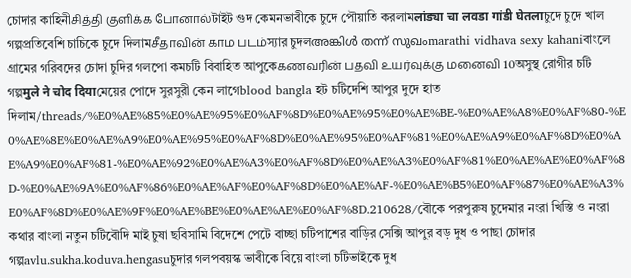চোদার কাহিনীசித்தி குளிக்க போனால்টাইট গুদ কেমনভাবীকে চুদে পৌয়াতি করলামलांड्या चा लवडा गांडी घेतलाচুদে চুদে খাল গল্পপ্রতিবেশি চাচিকে চুদে দিলামசீதாவின் காம படம்স্যার চুদলഅങ്കിൾ തന്ന് സുഖംmarathi vidhava sexy kahaniবাংলে গ্রামের গরিবদের চোদা চুদির গলপো কমচটি বিবাহিত আপুকেகணவரின் பதவி உயர்வுக்கு மனைவி 10অসুস্থ রোগীর চটি গল্পमुले ने चोद दियाমেয়ের পোদে সুরসুরী কেন লাগেblood bangla হট চটিদেশি আপুর দুদে হাত দিলাম/threads/%E0%AE%85%E0%AE%95%E0%AF%8D%E0%AE%95%E0%AE%BE-%E0%AE%A8%E0%AF%80-%E0%AE%8E%E0%AE%A9%E0%AE%95%E0%AF%8D%E0%AE%95%E0%AF%81%E0%AE%A9%E0%AF%8D%E0%AE%A9%E0%AF%81-%E0%AE%92%E0%AE%A3%E0%AF%8D%E0%AE%A3%E0%AF%81%E0%AE%AE%E0%AF%8D-%E0%AE%9A%E0%AF%86%E0%AE%AF%E0%AF%8D%E0%AE%AF-%E0%AE%B5%E0%AF%87%E0%AE%A3%E0%AF%8D%E0%AE%9F%E0%AE%BE%E0%AE%AE%E0%AF%8D.210628/বৌকে পরপুরুষ চুদেমার নংরা খিস্তি ও নংরা কথার বাংলা নতুন চটিবৌদি মাই চুষা ছবিসামি বিদেশে পেটে বাচ্ছা চটিপাশের বাড়ির সেক্সি আপুর বড় দুধ ও পাছা চোদার গল্পavlu.sukha.koduva.hengasuচুদার গলপবয়স্ক ভাবীকে বিয়ে বাংলা চটিভাইকে দুধ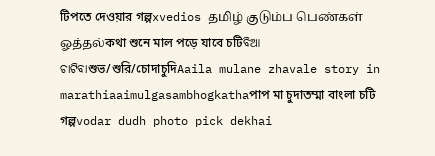টিপতে দেওয়ার গল্পxvedios தமிழ் குடும்ப பெண்கள் ஓத்தல்কথা শুনে মাল পড়ে যাবে চটিବିଆ ଚାଟିବାশুভ/শুরি/চোদাচুদিAaila mulane zhavale story in marathiaaimulgasambhogkathaপাপ মা চুদাতম্মা বাংলা চটি গল্পvodar dudh photo pick dekhai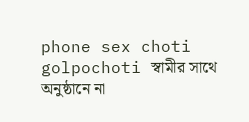phone sex choti golpochoti স্বামীর সাথে অনুষ্ঠানে না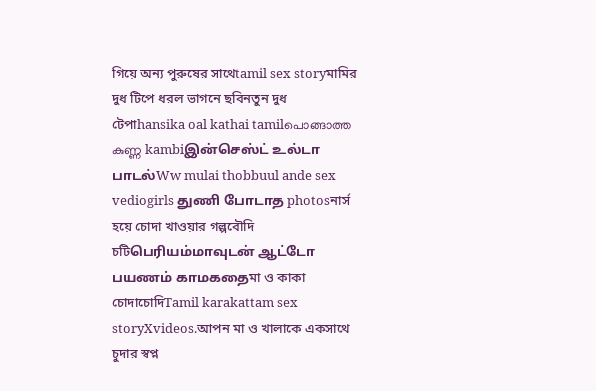গিয়ে অন্য পুরুষের সাথেtamil sex storyমামির দুধ টিপে ধরল ভাগনে ছবিনতুন দুধ টেপাhansika oal kathai tamilപൊങ്ങാത്ത കുണ്ണ kambiஇன்செஸ்ட் உல்டா பாடல்Ww mulai thobbuul ande sex vediogirls துணி போடாத photosনার্স হয়ে চোদা খাওয়ার গল্পবৌদি চটিபெரியம்மாவுடன் ஆட்டோ பயணம் காமகதைমা ও কাকা চোদাচোদিTamil karakattam sex storyXvideos.আপন মা ও খালাকে একসাথে চুদার স্বপ্ন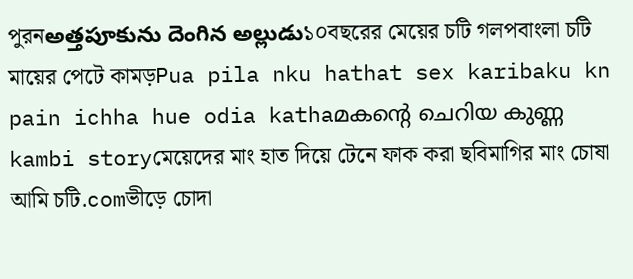পুরনఅత్తపూకును దెంగిన అల్లుడు১০বছরের মেয়ের চটি গলপবাংলা চটি মায়ের পেটে কামড়Pua pila nku hathat sex karibaku kn pain ichha hue odia kathaമകന്റെ ചെറിയ കുണ്ണ kambi storyমেয়েদের মাং হাত দিয়ে টেনে ফাক করা ছবিমাগির মাং চোষা আমি চটি.comভীড়ে চোদা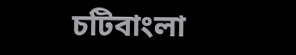চটিবাংলা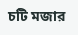চটি মজার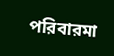পরিবারমা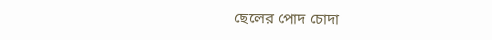ছেলের পোদ চোদা